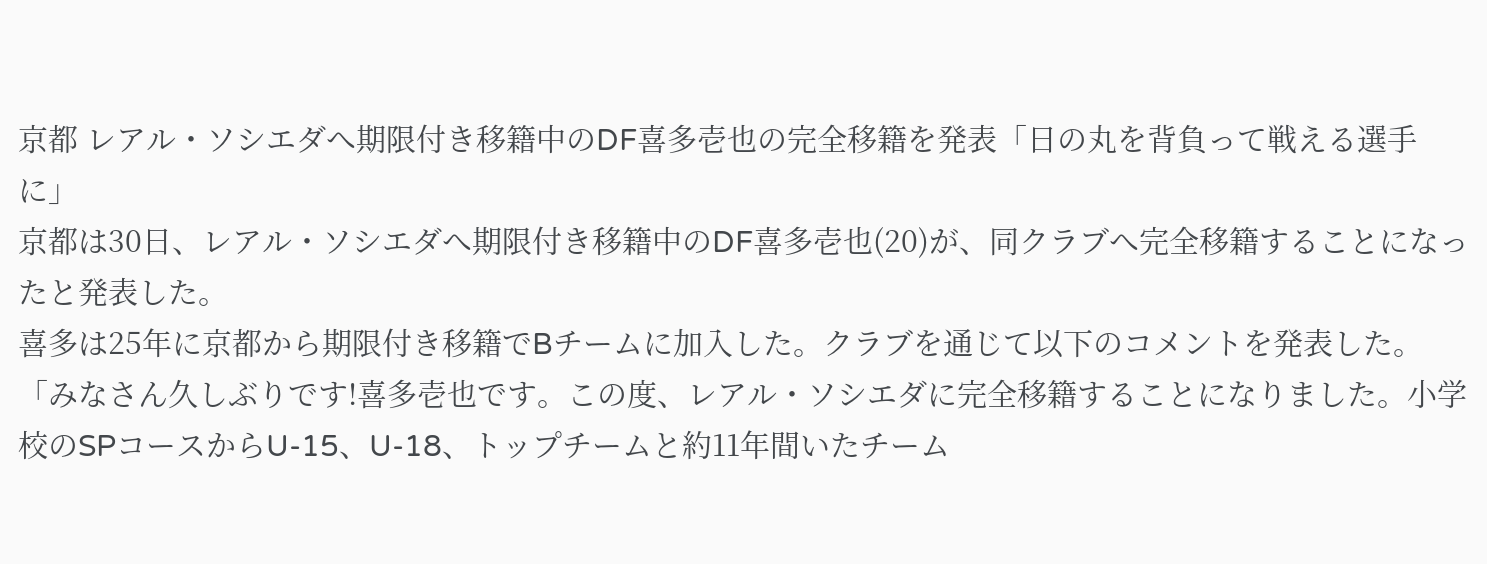京都 レアル・ソシエダへ期限付き移籍中のDF喜多壱也の完全移籍を発表「日の丸を背負って戦える選手に」
京都は30日、レアル・ソシエダへ期限付き移籍中のDF喜多壱也(20)が、同クラブへ完全移籍することになったと発表した。
喜多は25年に京都から期限付き移籍でBチームに加入した。クラブを通じて以下のコメントを発表した。
「みなさん久しぶりです!喜多壱也です。この度、レアル・ソシエダに完全移籍することになりました。小学校のSPコースからU-15、U-18、トップチームと約11年間いたチーム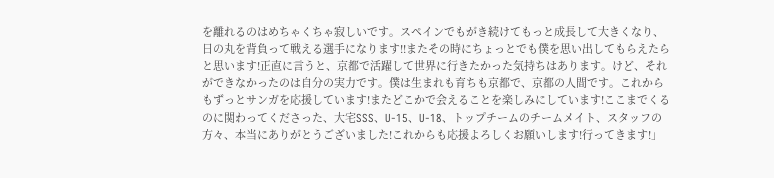を離れるのはめちゃくちゃ寂しいです。スペインでもがき続けてもっと成長して大きくなり、日の丸を背負って戦える選手になります!!またその時にちょっとでも僕を思い出してもらえたらと思います!正直に言うと、京都で活躍して世界に行きたかった気持ちはあります。けど、それができなかったのは自分の実力です。僕は生まれも育ちも京都で、京都の人間です。これからもずっとサンガを応援しています!またどこかで会えることを楽しみにしています!ここまでくるのに関わってくださった、大宅SSS、U-15、U-18、トップチームのチームメイト、スタッフの方々、本当にありがとうございました!これからも応援よろしくお願いします!行ってきます!」